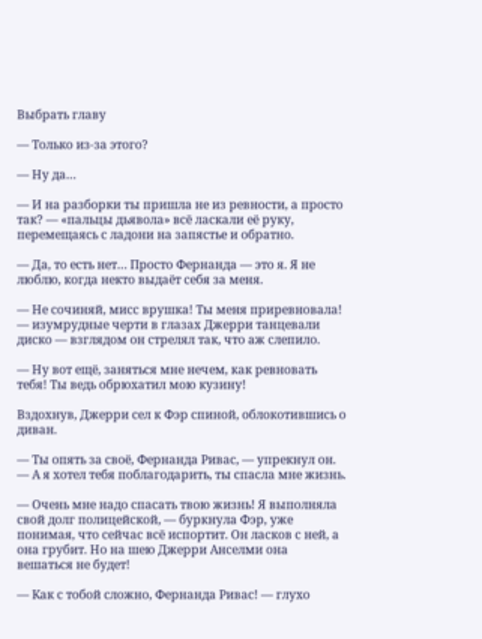Выбрать главу

— Только из-за этого?

— Ну да…

— И на разборки ты пришла не из ревности, а просто так? — «пальцы дьявола» всё ласкали её руку, перемещаясь с ладони на запястье и обратно.

— Да, то есть нет… Просто Фернанда — это я. Я не люблю, когда некто выдаёт себя за меня.

— Не сочиняй, мисс врушка! Ты меня приревновала! — изумрудные черти в глазах Джерри танцевали диско — взглядом он стрелял так, что аж слепило.

— Ну вот ещё, заняться мне нечем, как ревновать тебя! Ты ведь обрюхатил мою кузину!

Вздохнув, Джерри сел к Фэр спиной, облокотившись о диван.

— Ты опять за своё, Фернанда Ривас, — упрекнул он. — А я хотел тебя поблагодарить, ты спасла мне жизнь.

— Очень мне надо спасать твою жизнь! Я выполняла свой долг полицейской, — буркнула Фэр, уже понимая, что сейчас всё испортит. Он ласков с ней, а она грубит. Но на шею Джерри Анселми она вешаться не будет!

— Как с тобой сложно, Фернанда Ривас! — глухо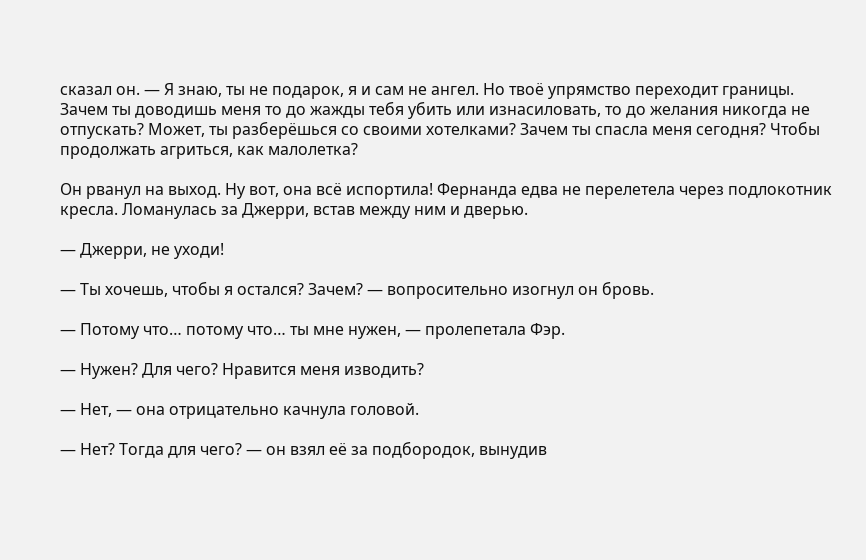сказал он. — Я знаю, ты не подарок, я и сам не ангел. Но твоё упрямство переходит границы. Зачем ты доводишь меня то до жажды тебя убить или изнасиловать, то до желания никогда не отпускать? Может, ты разберёшься со своими хотелками? Зачем ты спасла меня сегодня? Чтобы продолжать агриться, как малолетка?

Он рванул на выход. Ну вот, она всё испортила! Фернанда едва не перелетела через подлокотник кресла. Ломанулась за Джерри, встав между ним и дверью.

— Джерри, не уходи!

— Ты хочешь, чтобы я остался? Зачем? — вопросительно изогнул он бровь.

— Потому что… потому что… ты мне нужен, — пролепетала Фэр.

— Нужен? Для чего? Нравится меня изводить?

— Нет, — она отрицательно качнула головой.

— Нет? Тогда для чего? — он взял её за подбородок, вынудив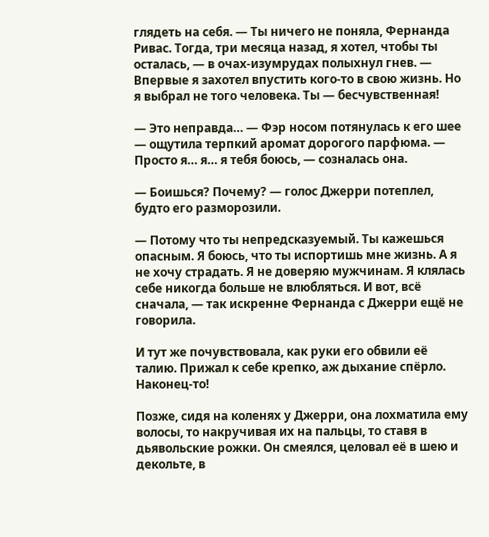глядеть на себя. — Ты ничего не поняла, Фернанда Ривас. Тогда, три месяца назад, я хотел, чтобы ты осталась, — в очах-изумрудах полыхнул гнев. — Впервые я захотел впустить кого-то в свою жизнь. Но я выбрал не того человека. Ты — бесчувственная!

— Это неправда… — Фэр носом потянулась к его шее — ощутила терпкий аромат дорогого парфюма. — Просто я… я… я тебя боюсь, — созналась она.

— Боишься? Почему? — голос Джерри потеплел, будто его разморозили.

— Потому что ты непредсказуемый. Ты кажешься опасным. Я боюсь, что ты испортишь мне жизнь. А я не хочу страдать. Я не доверяю мужчинам. Я клялась себе никогда больше не влюбляться. И вот, всё сначала, — так искренне Фернанда с Джерри ещё не говорила.

И тут же почувствовала, как руки его обвили её талию. Прижал к себе крепко, аж дыхание спёрло. Наконец-то!

Позже, сидя на коленях у Джерри, она лохматила ему волосы, то накручивая их на пальцы, то ставя в дьявольские рожки. Он смеялся, целовал её в шею и декольте, в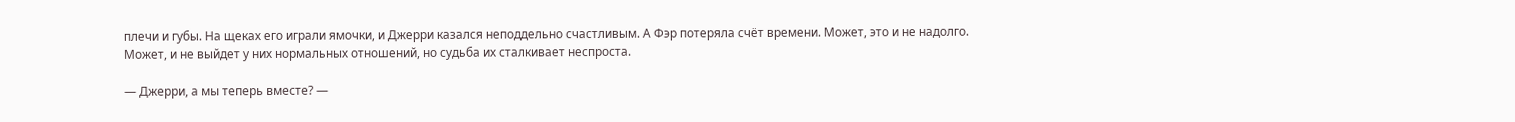плечи и губы. На щеках его играли ямочки, и Джерри казался неподдельно счастливым. А Фэр потеряла счёт времени. Может, это и не надолго. Может, и не выйдет у них нормальных отношений, но судьба их сталкивает неспроста.

— Джерри, а мы теперь вместе? —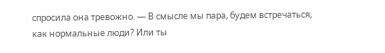спросила она тревожно. — В смысле мы пара, будем встречаться, как нормальные люди? Или ты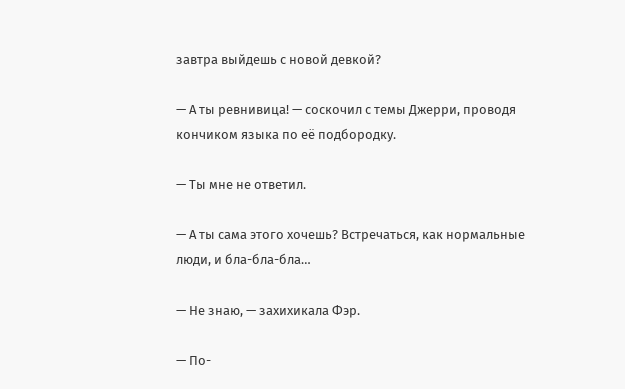завтра выйдешь с новой девкой?

— А ты ревнивица! — соскочил с темы Джерри, проводя кончиком языка по её подбородку.

— Ты мне не ответил.

— А ты сама этого хочешь? Встречаться, как нормальные люди, и бла-бла-бла…

— Не знаю, — захихикала Фэр.

— По-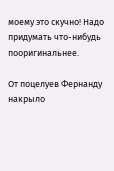моему это скучно! Надо придумать что-нибудь пооригинальнее.

От поцелуев Фернанду накрыло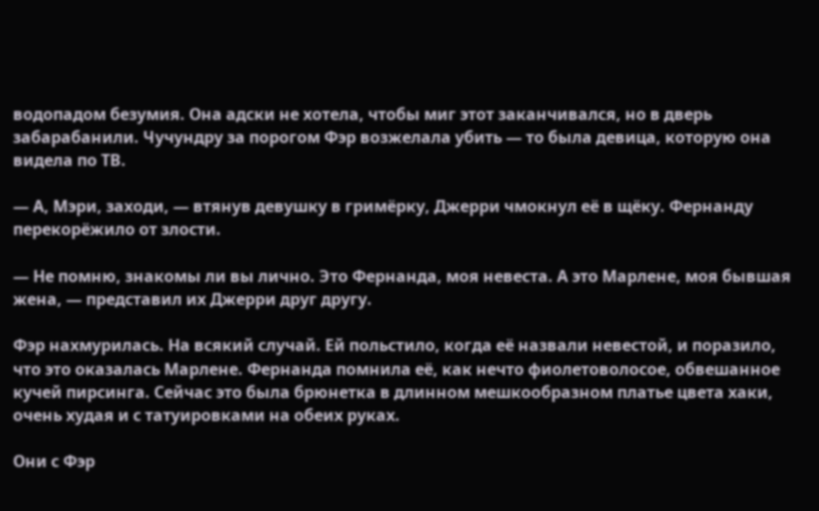водопадом безумия. Она адски не хотела, чтобы миг этот заканчивался, но в дверь забарабанили. Чучундру за порогом Фэр возжелала убить — то была девица, которую она видела по ТВ.

— А, Мэри, заходи, — втянув девушку в гримёрку, Джерри чмокнул её в щёку. Фернанду перекорёжило от злости.

— Не помню, знакомы ли вы лично. Это Фернанда, моя невеста. А это Марлене, моя бывшая жена, — представил их Джерри друг другу.

Фэр нахмурилась. На всякий случай. Ей польстило, когда её назвали невестой, и поразило, что это оказалась Марлене. Фернанда помнила её, как нечто фиолетоволосое, обвешанное кучей пирсинга. Сейчас это была брюнетка в длинном мешкообразном платье цвета хаки, очень худая и с татуировками на обеих руках.

Они с Фэр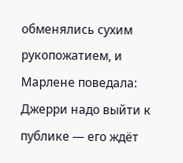обменялись сухим рукопожатием, и Марлене поведала: Джерри надо выйти к публике — его ждёт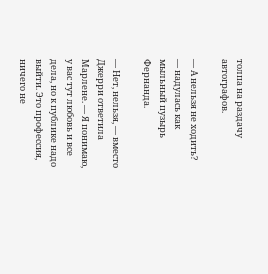толпа на раздачу автографов.

— А нельзя не ходить? — надулась как мыльный пузырь Фернанда.

— Нет, нельзя, — вместо Джерри ответила Марлене. — Я понимаю, у вас тут любовь и все дела, но к публике надо выйти. Это профессия, ничего не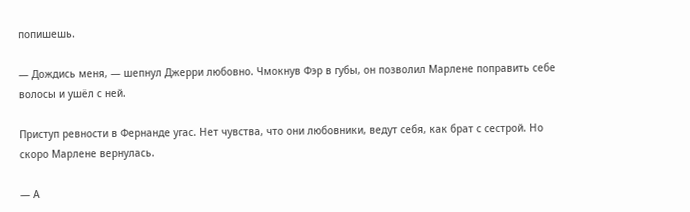попишешь.

— Дождись меня, — шепнул Джерри любовно. Чмокнув Фэр в губы, он позволил Марлене поправить себе волосы и ушёл с ней.

Приступ ревности в Фернанде угас. Нет чувства, что они любовники, ведут себя, как брат с сестрой. Но скоро Марлене вернулась.

— А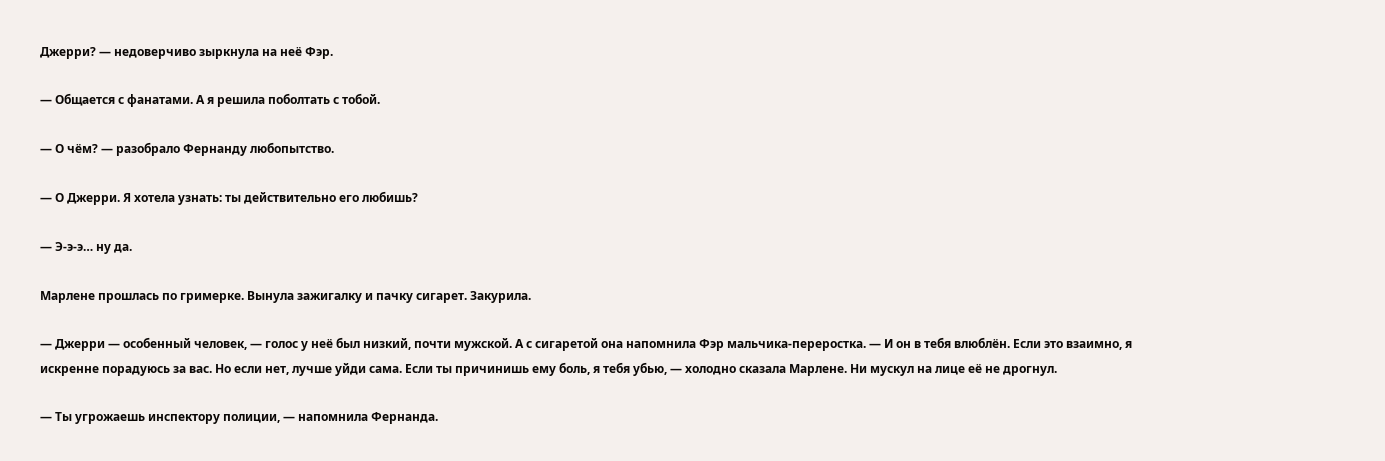Джерри? — недоверчиво зыркнула на неё Фэр.

— Общается с фанатами. А я решила поболтать с тобой.

— О чём? — разобрало Фернанду любопытство.

— О Джерри. Я хотела узнать: ты действительно его любишь?

— Э-э-э… ну да.

Марлене прошлась по гримерке. Вынула зажигалку и пачку сигарет. Закурила.

— Джерри — особенный человек, — голос у неё был низкий, почти мужской. А с сигаретой она напомнила Фэр мальчика-переростка. — И он в тебя влюблён. Если это взаимно, я искренне порадуюсь за вас. Но если нет, лучше уйди сама. Если ты причинишь ему боль, я тебя убью, — холодно сказала Марлене. Ни мускул на лице её не дрогнул.

— Ты угрожаешь инспектору полиции, — напомнила Фернанда.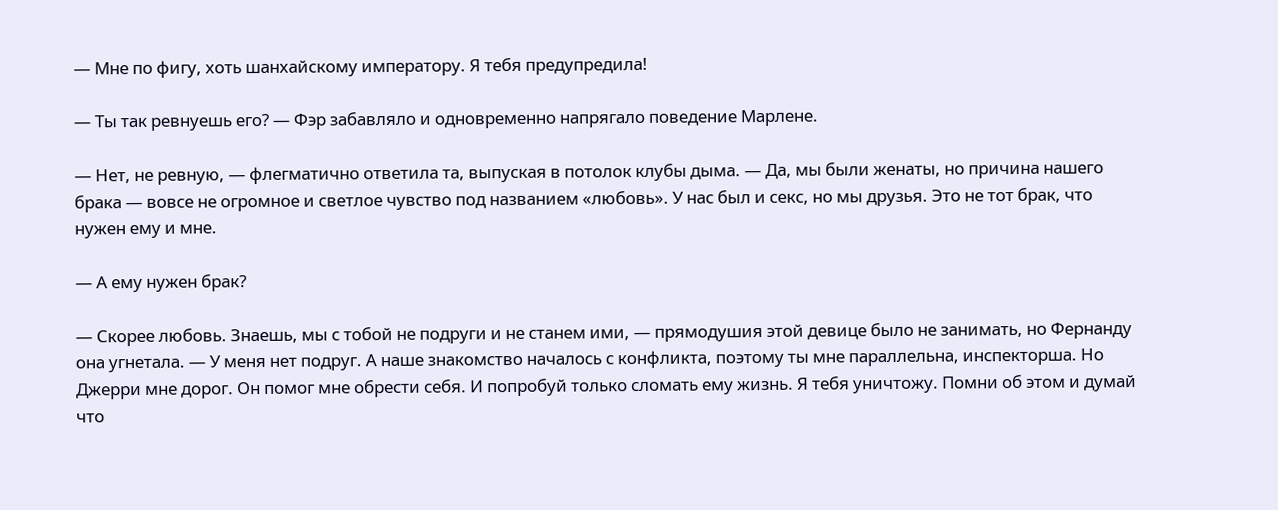— Мне по фигу, хоть шанхайскому императору. Я тебя предупредила!

— Ты так ревнуешь его? — Фэр забавляло и одновременно напрягало поведение Марлене.

— Нет, не ревную, — флегматично ответила та, выпуская в потолок клубы дыма. — Да, мы были женаты, но причина нашего брака — вовсе не огромное и светлое чувство под названием «любовь». У нас был и секс, но мы друзья. Это не тот брак, что нужен ему и мне.

— А ему нужен брак?

— Скорее любовь. Знаешь, мы с тобой не подруги и не станем ими, — прямодушия этой девице было не занимать, но Фернанду она угнетала. — У меня нет подруг. А наше знакомство началось с конфликта, поэтому ты мне параллельна, инспекторша. Но Джерри мне дорог. Он помог мне обрести себя. И попробуй только сломать ему жизнь. Я тебя уничтожу. Помни об этом и думай что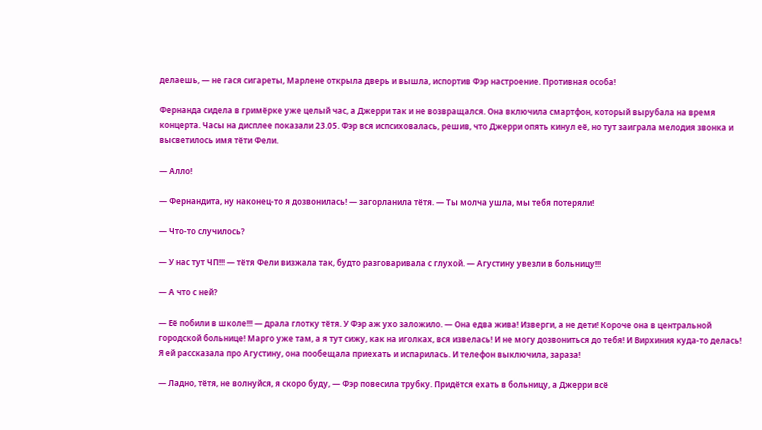делаешь, — не гася сигареты, Марлене открыла дверь и вышла, испортив Фэр настроение. Противная особа!

Фернанда сидела в гримёрке уже целый час, а Джерри так и не возвращался. Она включила смартфон, который вырубала на время концерта. Часы на дисплее показали 23.05. Фэр вся испсиховалась, решив, что Джерри опять кинул её, но тут заиграла мелодия звонка и высветилось имя тёти Фели.

— Алло!

— Фернандита, ну наконец-то я дозвонилась! — загорланила тётя. — Ты молча ушла, мы тебя потеряли!

— Что-то случилось?

— У нас тут ЧП!!! — тётя Фели визжала так, будто разговаривала с глухой. — Агустину увезли в больницу!!!

— А что с ней?

— Её побили в школе!!! — драла глотку тётя. У Фэр аж ухо заложило. — Она едва жива! Изверги, а не дети! Короче она в центральной городской больнице! Марго уже там, а я тут сижу, как на иголках, вся извелась! И не могу дозвониться до тебя! И Вирхиния куда-то делась! Я ей рассказала про Агустину, она пообещала приехать и испарилась. И телефон выключила, зараза!

— Ладно, тётя, не волнуйся, я скоро буду, — Фэр повесила трубку. Придётся ехать в больницу, а Джерри всё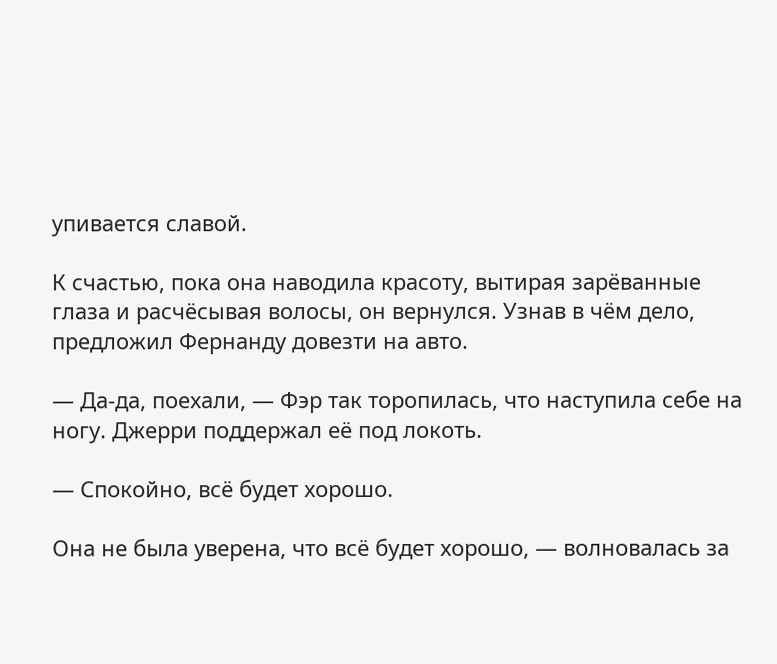упивается славой.

К счастью, пока она наводила красоту, вытирая зарёванные глаза и расчёсывая волосы, он вернулся. Узнав в чём дело, предложил Фернанду довезти на авто.

— Да-да, поехали, — Фэр так торопилась, что наступила себе на ногу. Джерри поддержал её под локоть.

— Спокойно, всё будет хорошо.

Она не была уверена, что всё будет хорошо, — волновалась за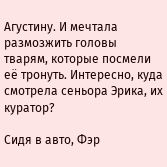Агустину. И мечтала размозжить головы тварям, которые посмели её тронуть. Интересно, куда смотрела сеньора Эрика, их куратор?

Сидя в авто, Фэр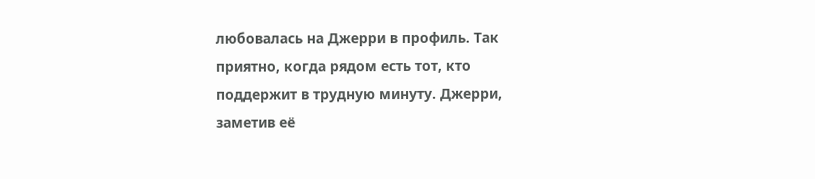любовалась на Джерри в профиль. Так приятно, когда рядом есть тот, кто поддержит в трудную минуту. Джерри, заметив её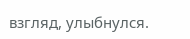взгляд, улыбнулся.